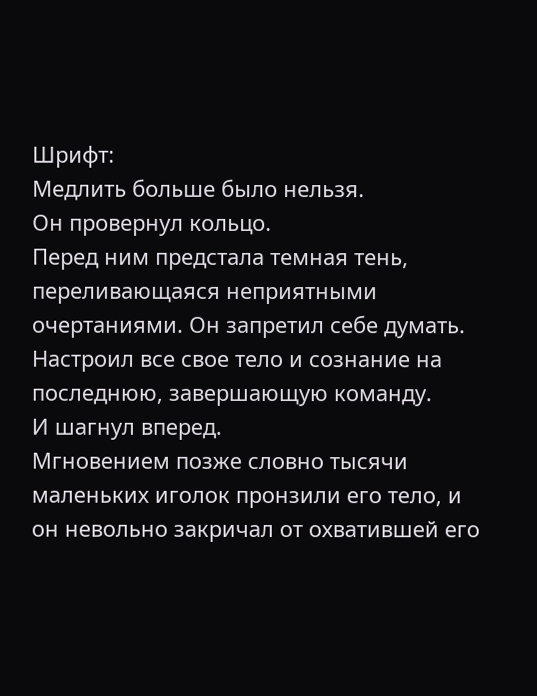Шрифт:
Медлить больше было нельзя.
Он провернул кольцо.
Перед ним предстала темная тень, переливающаяся неприятными очертаниями. Он запретил себе думать. Настроил все свое тело и сознание на последнюю, завершающую команду.
И шагнул вперед.
Мгновением позже словно тысячи маленьких иголок пронзили его тело, и он невольно закричал от охватившей его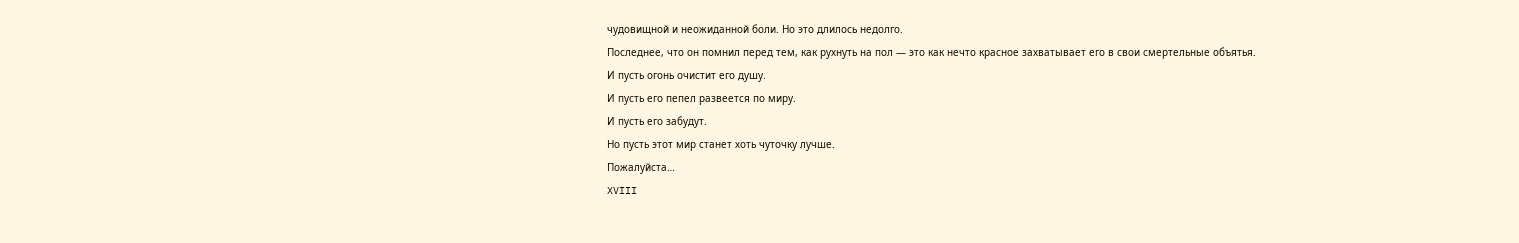чудовищной и неожиданной боли. Но это длилось недолго.
Последнее, что он помнил перед тем, как рухнуть на пол — это как нечто красное захватывает его в свои смертельные объятья.
И пусть огонь очистит его душу.
И пусть его пепел развеется по миру.
И пусть его забудут.
Но пусть этот мир станет хоть чуточку лучше.
Пожалуйста…
XVIII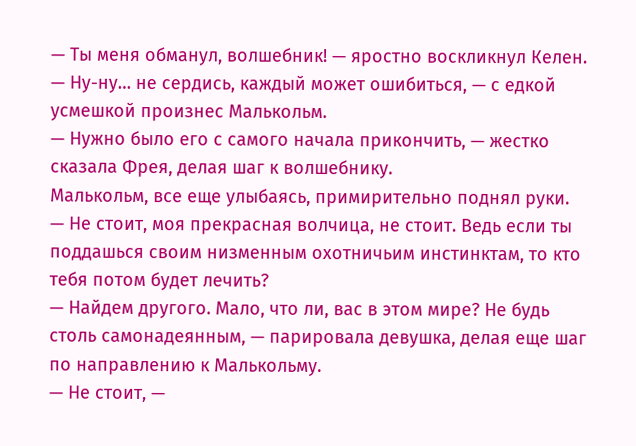— Ты меня обманул, волшебник! — яростно воскликнул Келен.
— Ну-ну… не сердись, каждый может ошибиться, — с едкой усмешкой произнес Малькольм.
— Нужно было его с самого начала прикончить, — жестко сказала Фрея, делая шаг к волшебнику.
Малькольм, все еще улыбаясь, примирительно поднял руки.
— Не стоит, моя прекрасная волчица, не стоит. Ведь если ты поддашься своим низменным охотничьим инстинктам, то кто тебя потом будет лечить?
— Найдем другого. Мало, что ли, вас в этом мире? Не будь столь самонадеянным, — парировала девушка, делая еще шаг по направлению к Малькольму.
— Не стоит, —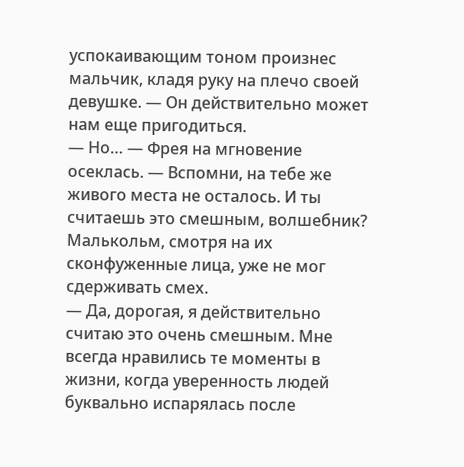успокаивающим тоном произнес мальчик, кладя руку на плечо своей девушке. — Он действительно может нам еще пригодиться.
— Но… — Фрея на мгновение осеклась. — Вспомни, на тебе же живого места не осталось. И ты считаешь это смешным, волшебник?
Малькольм, смотря на их сконфуженные лица, уже не мог сдерживать смех.
— Да, дорогая, я действительно считаю это очень смешным. Мне всегда нравились те моменты в жизни, когда уверенность людей буквально испарялась после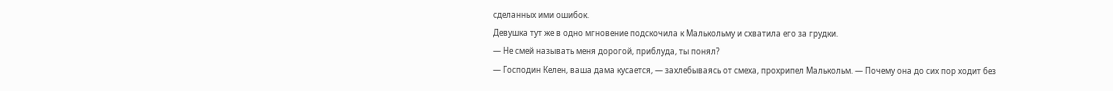сделанных ими ошибок.
Девушка тут же в одно мгновение подскочила к Малькольму и схватила его за грудки.
— Не смей называть меня дорогой, приблуда, ты понял?
— Господин Келен, ваша дама кусается, — захлебываясь от смеха, прохрипел Малькольм. — Почему она до сих пор ходит без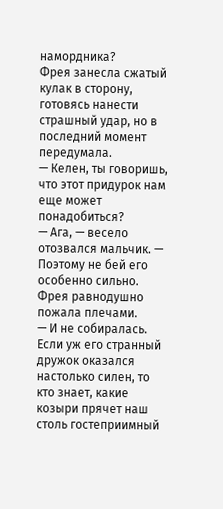намордника?
Фрея занесла сжатый кулак в сторону, готовясь нанести страшный удар, но в последний момент передумала.
— Келен, ты говоришь, что этот придурок нам еще может понадобиться?
— Ага, — весело отозвался мальчик. — Поэтому не бей его особенно сильно.
Фрея равнодушно пожала плечами.
— И не собиралась. Если уж его странный дружок оказался настолько силен, то кто знает, какие козыри прячет наш столь гостеприимный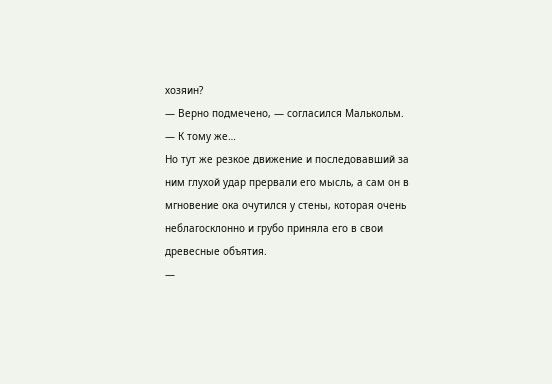хозяин?
— Верно подмечено, — согласился Малькольм. — К тому же…
Но тут же резкое движение и последовавший за ним глухой удар прервали его мысль, а сам он в мгновение ока очутился у стены, которая очень неблагосклонно и грубо приняла его в свои древесные объятия.
—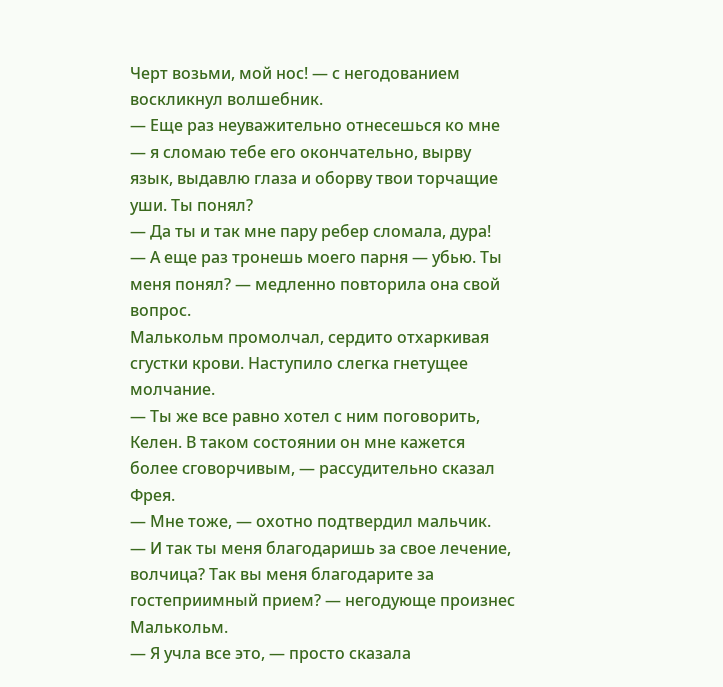Черт возьми, мой нос! — с негодованием воскликнул волшебник.
— Еще раз неуважительно отнесешься ко мне — я сломаю тебе его окончательно, вырву язык, выдавлю глаза и оборву твои торчащие уши. Ты понял?
— Да ты и так мне пару ребер сломала, дура!
— А еще раз тронешь моего парня — убью. Ты меня понял? — медленно повторила она свой вопрос.
Малькольм промолчал, сердито отхаркивая сгустки крови. Наступило слегка гнетущее молчание.
— Ты же все равно хотел с ним поговорить, Келен. В таком состоянии он мне кажется более сговорчивым, — рассудительно сказал Фрея.
— Мне тоже, — охотно подтвердил мальчик.
— И так ты меня благодаришь за свое лечение, волчица? Так вы меня благодарите за гостеприимный прием? — негодующе произнес Малькольм.
— Я учла все это, — просто сказала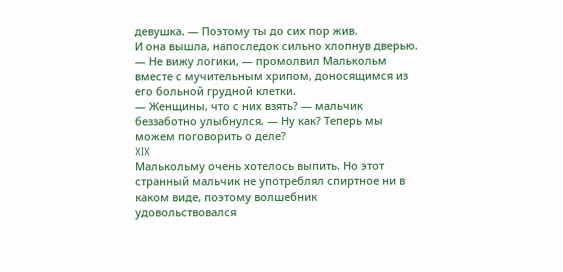девушка. — Поэтому ты до сих пор жив.
И она вышла, напоследок сильно хлопнув дверью.
— Не вижу логики, — промолвил Малькольм вместе с мучительным хрипом, доносящимся из его больной грудной клетки.
— Женщины, что с них взять? — мальчик беззаботно улыбнулся. — Ну как? Теперь мы можем поговорить о деле?
XIX
Малькольму очень хотелось выпить. Но этот странный мальчик не употреблял спиртное ни в каком виде, поэтому волшебник удовольствовался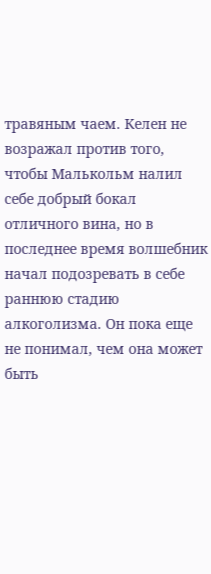травяным чаем. Келен не возражал против того, чтобы Малькольм налил себе добрый бокал отличного вина, но в последнее время волшебник начал подозревать в себе раннюю стадию алкоголизма. Он пока еще не понимал, чем она может быть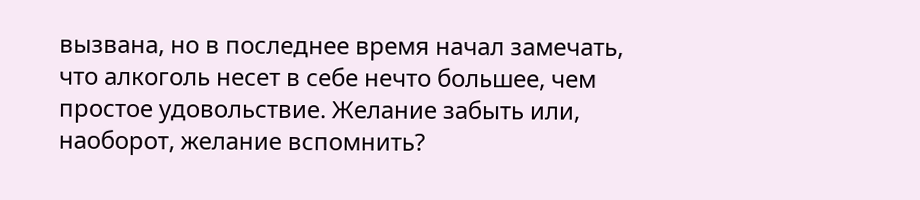вызвана, но в последнее время начал замечать, что алкоголь несет в себе нечто большее, чем простое удовольствие. Желание забыть или, наоборот, желание вспомнить?